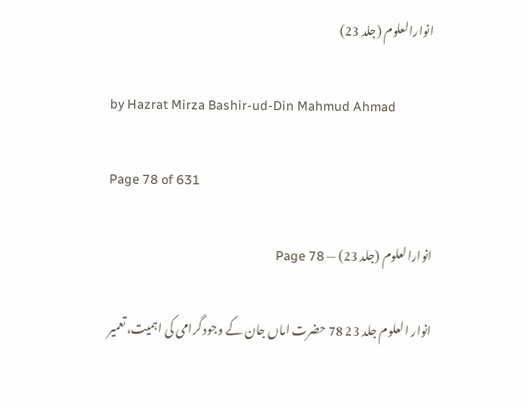انوارالعلوم (جلد 23)

by Hazrat Mirza Bashir-ud-Din Mahmud Ahmad

Page 78 of 631

انوارالعلوم (جلد 23) — Page 78

انوار العلوم جلد 23 78 حضرت اماں جان کے وجود گرامی کی اہمیت، تعمیر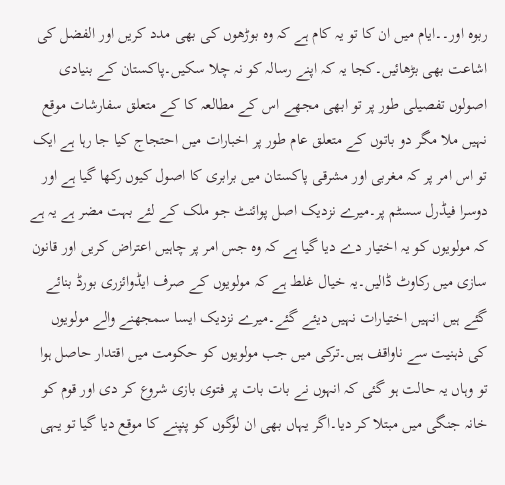ربوہ اور۔۔ایام میں ان کا تو یہ کام ہے کہ وہ بوڑھوں کی بھی مدد کریں اور الفضل کی اشاعت بھی بڑھائیں۔کجا یہ کہ اپنے رسالہ کو نہ چلا سکیں۔پاکستان کے بنیادی اصولوں تفصیلی طور پر تو ابھی مجھے اس کے مطالعہ کا کے متعلق سفارشات موقع نہیں ملا مگر دو باتوں کے متعلق عام طور پر اخبارات میں احتجاج کیا جا رہا ہے ایک تو اس امر پر کہ مغربی اور مشرقی پاکستان میں برابری کا اصول کیوں رکھا گیا ہے اور دوسرا فیڈرل سسٹم پر۔میرے نزدیک اصل پوائنٹ جو ملک کے لئے بہت مضر ہے یہ ہے کہ مولویوں کو یہ اختیار دے دیا گیا ہے کہ وہ جس امر پر چاہیں اعتراض کریں اور قانون سازی میں رکاوٹ ڈالیں۔یہ خیال غلط ہے کہ مولویوں کے صرف ایڈوائزری بورڈ بنائے گئے ہیں انہیں اختیارات نہیں دیئے گئے۔میرے نزدیک ایسا سمجھنے والے مولویوں کی ذہنیت سے ناواقف ہیں۔ترکی میں جب مولویوں کو حکومت میں اقتدار حاصل ہوا تو وہاں یہ حالت ہو گئی کہ انہوں نے بات بات پر فتوی بازی شروع کر دی اور قوم کو خانہ جنگی میں مبتلا کر دیا۔اگر یہاں بھی ان لوگوں کو پنپنے کا موقع دیا گیا تو یہی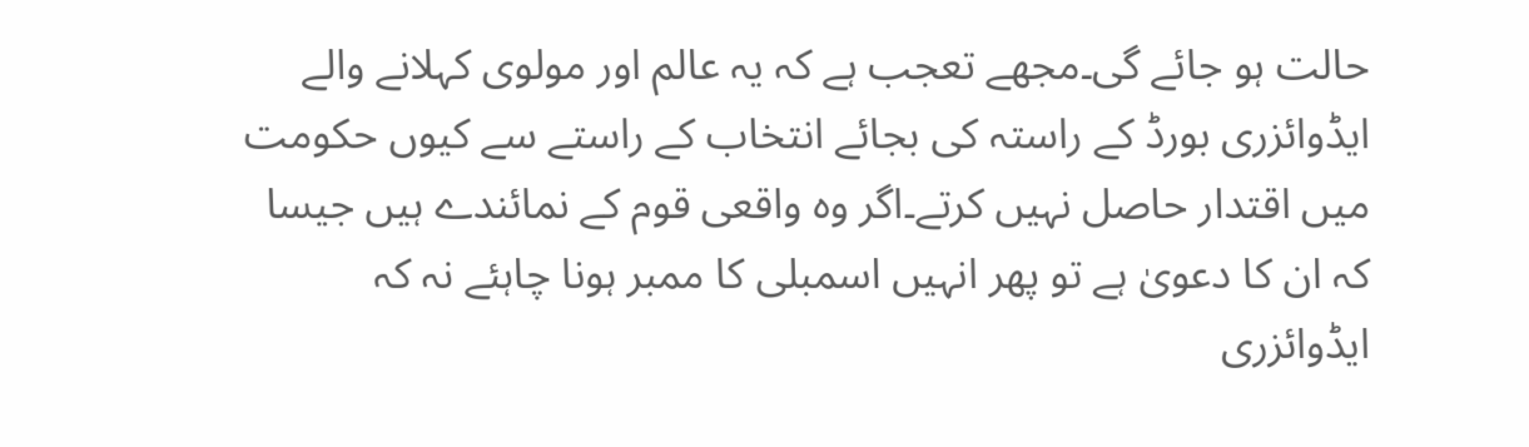حالت ہو جائے گی۔مجھے تعجب ہے کہ یہ عالم اور مولوی کہلانے والے ایڈوائزری بورڈ کے راستہ کی بجائے انتخاب کے راستے سے کیوں حکومت میں اقتدار حاصل نہیں کرتے۔اگر وہ واقعی قوم کے نمائندے ہیں جیسا کہ ان کا دعویٰ ہے تو پھر انہیں اسمبلی کا ممبر ہونا چاہئے نہ کہ ایڈوائزری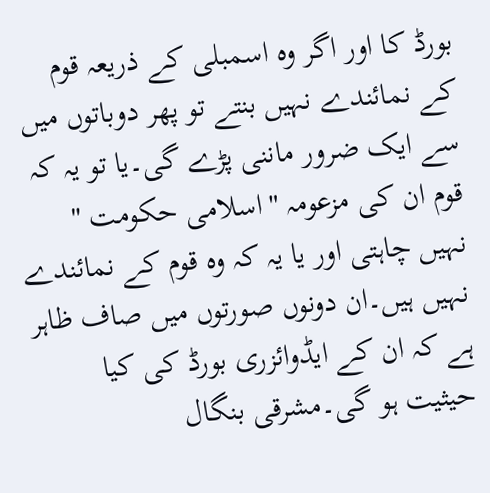بورڈ کا اور اگر وہ اسمبلی کے ذریعہ قوم کے نمائندے نہیں بنتے تو پھر دوباتوں میں سے ایک ضرور ماننی پڑے گی۔یا تو یہ کہ قوم ان کی مزعومہ "اسلامی حکومت " نہیں چاہتی اور یا یہ کہ وہ قوم کے نمائندے نہیں ہیں۔ان دونوں صورتوں میں صاف ظاہر ہے کہ ان کے ایڈوائزری بورڈ کی کیا حیثیت ہو گی۔مشرقی بنگال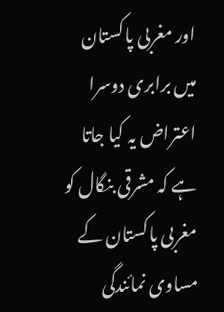اور مغربی پاکستان میں برابری دوسرا اعتراض یہ کیا جاتا ہے کہ مشرقی بنگال کو مغربی پاکستان کے مساوی نمائندگی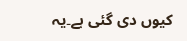کیوں دی گئی ہے۔یہ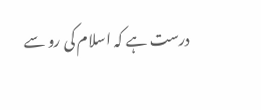درست ہے کہ اسلام کی رو سے